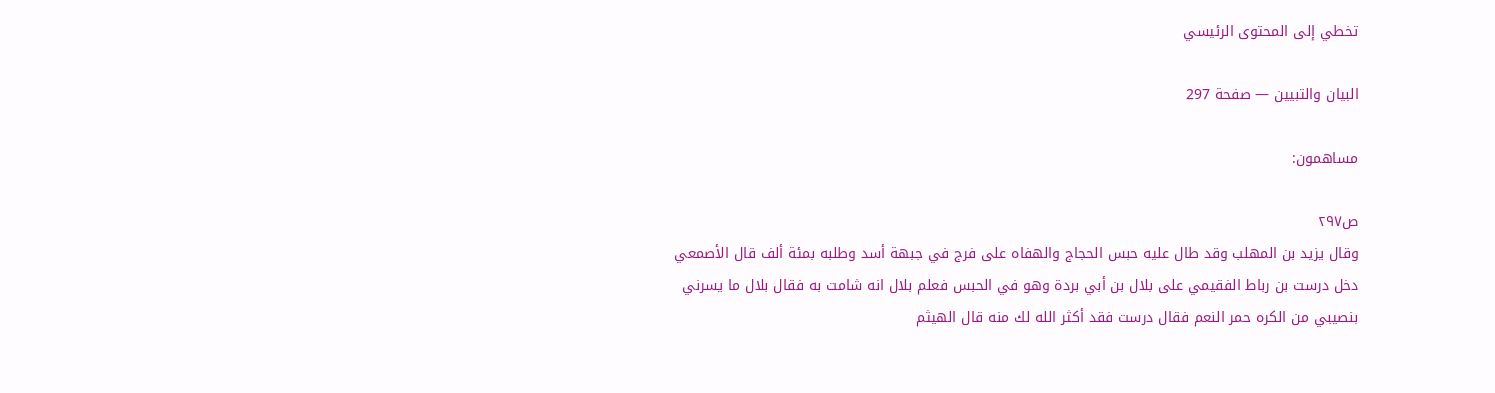تخطي إلى المحتوى الرئيسي

البيان والتبيين — صفحة 297

مساهمون:

ص٢٩٧
وقال يزيد بن المهلب وقد طال عليه حبس الحجاج والهفاه على فرج في جبهة أسد وطلبه بمئة ألف قال الأصمعي دخل درست بن رباط الفقيمي على بلال بن أبي بردة وهو في الحبس فعلم بلال انه شامت به فقال بلال ما يسرني بنصيبي من الكره حمر النعم فقال درست فقد أكثر الله لك منه قال الهيثم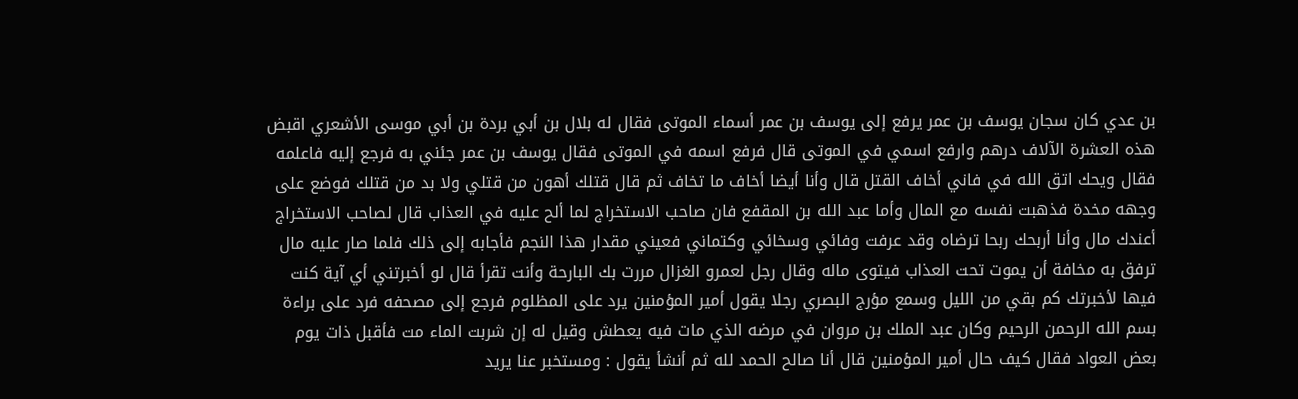بن عدي كان سجان يوسف بن عمر يرفع إلى يوسف بن عمر أسماء الموتى فقال له بلال بن أبي بردة بن أبي موسى الأشعري اقبض هذه العشرة الآلاف درهم وارفع اسمي في الموتى قال فرفع اسمه في الموتى فقال يوسف بن عمر جئني به فرجع إليه فاعلمه فقال ويحك اتق الله في فاني أخاف القتل قال وأنا أيضا أخاف ما تخاف ثم قال قتلك أهون من قتلي ولا بد من قتلك فوضع على وجهه مخدة فذهبت نفسه مع المال وأما عبد الله بن المقفع فان صاحب الاستخراج لما ألح عليه في العذاب قال لصاحب الاستخراج أعندك مال وأنا أربحك ربحا ترضاه وقد عرفت وفائي وسخائي وكتماني فعيني مقدار هذا النجم فأجابه إلى ذلك فلما صار عليه مال ترفق به مخافة أن يموت تحت العذاب فيتوى ماله وقال رجل لعمرو الغزال مررت بك البارحة وأنت تقرأ قال لو أخبرتني أي آية كنت فيها لأخبرتك كم بقي من الليل وسمع مؤرج البصري رجلا يقول أمير المؤمنين يرد على المظلوم فرجع إلى مصحفه فرد على براءة بسم الله الرحمن الرحيم وكان عبد الملك بن مروان في مرضه الذي مات فيه يعطش وقيل له إن شربت الماء مت فأقبل ذات يوم بعض العواد فقال كيف حال أمير المؤمنين قال أنا صالح الحمد لله ثم أنشأ يقول : ومستخبر عنا يريد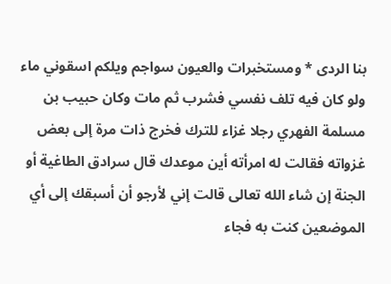بنا الردى * ومستخبرات والعيون سواجم ويلكم اسقوني ماء ولو كان فيه تلف نفسي فشرب ثم مات وكان حبيب بن مسلمة الفهري رجلا غزاء للترك فخرج ذات مرة إلى بعض غزواته فقالت له امرأته أين موعدك قال سرادق الطاغية أو الجنة إن شاء الله تعالى قالت إني لأرجو أن أسبقك إلى أي الموضعين كنت به فجاء